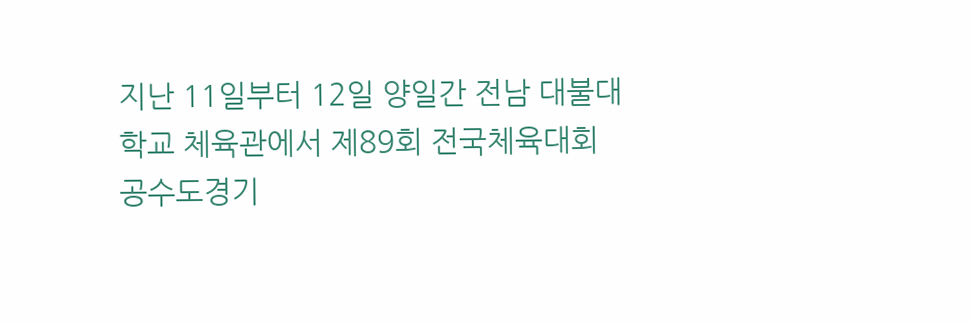지난 11일부터 12일 양일간 전남 대불대학교 체육관에서 제89회 전국체육대회 공수도경기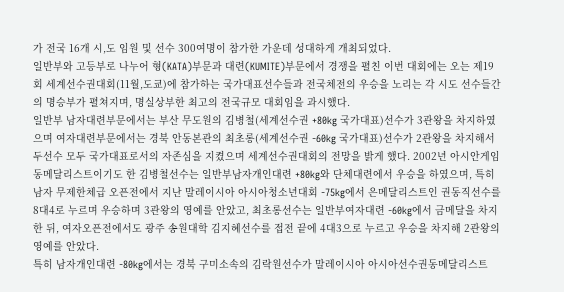가 전국 16개 시,도 임원 및 선수 300여명이 참가한 가운데 성대하게 개최되었다.
일반부와 고등부로 나누어 형(KATA)부문과 대련(KUMITE)부문에서 경쟁을 펼친 이번 대회에는 오는 제19회 세계선수권대회(11월,도쿄)에 참가하는 국가대표선수들과 전국체전의 우승을 노리는 각 시도 선수들간의 명승부가 펼쳐지며, 명실상부한 최고의 전국규모 대회임을 과시했다.
일반부 남자대련부문에서는 부산 무도원의 김병철(세계선수권 +80kg 국가대표)선수가 3관왕을 차지하였으며 여자대련부문에서는 경북 안동본관의 최초롱(세계선수권 -60kg 국가대표)선수가 2관왕을 차지해서 두선수 모두 국가대표로서의 자존심을 지켰으며 세계선수권대회의 전망을 밝게 했다. 2002년 아시안게임 동메달리스트이기도 한 김병철선수는 일반부남자개인대련 +80kg와 단체대련에서 우승을 하였으며, 특히 남자 무제한체급 오픈전에서 지난 말레이시아 아시아청소년대회 -75kg에서 은메달리스트인 권동직선수를 8대4로 누르며 우승하며 3관왕의 영예를 안았고, 최초롱선수는 일반부여자대련 -60kg에서 금메달을 차지한 뒤, 여자오픈전에서도 광주 송원대학 김지혜선수를 접전 끝에 4대3으로 누르고 우승을 차지해 2관왕의 영예를 안았다.
특히 남자개인대련 -80kg에서는 경북 구미소속의 김락원선수가 말레이시아 아시아선수권동메달리스트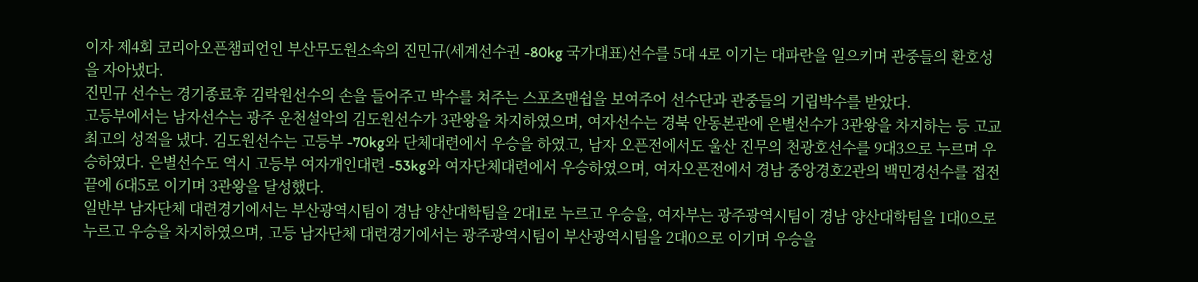이자 제4회 코리아오픈챔피언인 부산무도원소속의 진민규(세계선수권 -80kg 국가대표)선수를 5대 4로 이기는 대파란을 일으키며 관중들의 환호성을 자아냈다.
진민규 선수는 경기종료후 김락원선수의 손을 들어주고 박수를 쳐주는 스포츠맨쉽을 보여주어 선수단과 관중들의 기립박수를 받았다.
고등부에서는 남자선수는 광주 운천설악의 김도원선수가 3관왕을 차지하였으며, 여자선수는 경북 안동본관에 은별선수가 3관왕을 차지하는 등 고교최고의 성적을 냈다. 김도원선수는 고등부 -70kg와 단체대련에서 우승을 하였고, 남자 오픈전에서도 울산 진무의 천광호선수를 9대3으로 누르며 우승하였다. 은별선수도 역시 고등부 여자개인대련 -53kg와 여자단체대련에서 우승하였으며, 여자오픈전에서 경남 중앙경호2관의 백민경선수를 접전 끝에 6대5로 이기며 3관왕을 달성했다.
일반부 남자단체 대련경기에서는 부산광역시팀이 경남 양산대학팀을 2대1로 누르고 우승을, 여자부는 광주광역시팀이 경남 양산대학팀을 1대0으로 누르고 우승을 차지하였으며, 고등 남자단체 대련경기에서는 광주광역시팀이 부산광역시팀을 2대0으로 이기며 우승을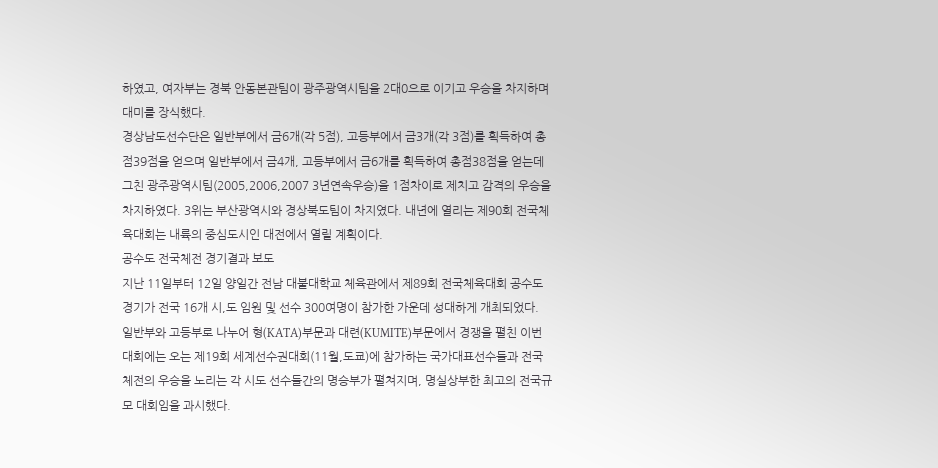하였고, 여자부는 경북 안동본관팀이 광주광역시팀을 2대0으로 이기고 우승을 차지하며 대미를 장식했다.
경상남도선수단은 일반부에서 금6개(각 5점), 고등부에서 금3개(각 3점)를 획득하여 총점39점을 얻으며 일반부에서 금4개, 고등부에서 금6개를 획득하여 총점38점을 얻는데 그친 광주광역시팀(2005,2006,2007 3년연속우승)을 1점차이로 제치고 감격의 우승을 차지하였다. 3위는 부산광역시와 경상북도팀이 차지였다. 내년에 열리는 제90회 전국체육대회는 내륙의 중심도시인 대전에서 열릴 계획이다.
공수도 전국체전 경기결과 보도
지난 11일부터 12일 양일간 전남 대불대학교 체육관에서 제89회 전국체육대회 공수도경기가 전국 16개 시,도 임원 및 선수 300여명이 참가한 가운데 성대하게 개최되었다.
일반부와 고등부로 나누어 형(KATA)부문과 대련(KUMITE)부문에서 경쟁을 펼친 이번 대회에는 오는 제19회 세계선수권대회(11월,도쿄)에 참가하는 국가대표선수들과 전국체전의 우승을 노리는 각 시도 선수들간의 명승부가 펼쳐지며, 명실상부한 최고의 전국규모 대회임을 과시했다.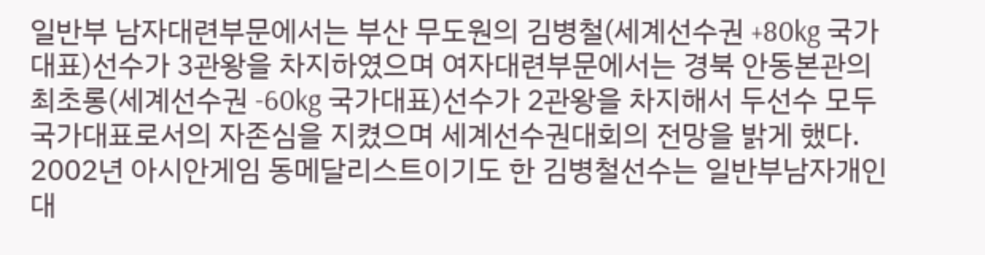일반부 남자대련부문에서는 부산 무도원의 김병철(세계선수권 +80kg 국가대표)선수가 3관왕을 차지하였으며 여자대련부문에서는 경북 안동본관의 최초롱(세계선수권 -60kg 국가대표)선수가 2관왕을 차지해서 두선수 모두 국가대표로서의 자존심을 지켰으며 세계선수권대회의 전망을 밝게 했다. 2002년 아시안게임 동메달리스트이기도 한 김병철선수는 일반부남자개인대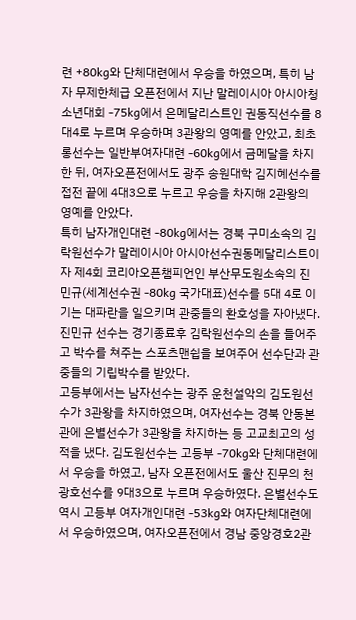련 +80kg와 단체대련에서 우승을 하였으며, 특히 남자 무제한체급 오픈전에서 지난 말레이시아 아시아청소년대회 -75kg에서 은메달리스트인 권동직선수를 8대4로 누르며 우승하며 3관왕의 영예를 안았고, 최초롱선수는 일반부여자대련 -60kg에서 금메달을 차지한 뒤, 여자오픈전에서도 광주 송원대학 김지혜선수를 접전 끝에 4대3으로 누르고 우승을 차지해 2관왕의 영예를 안았다.
특히 남자개인대련 -80kg에서는 경북 구미소속의 김락원선수가 말레이시아 아시아선수권동메달리스트이자 제4회 코리아오픈챔피언인 부산무도원소속의 진민규(세계선수권 -80kg 국가대표)선수를 5대 4로 이기는 대파란을 일으키며 관중들의 환호성을 자아냈다.
진민규 선수는 경기종료후 김락원선수의 손을 들어주고 박수를 쳐주는 스포츠맨쉽을 보여주어 선수단과 관중들의 기립박수를 받았다.
고등부에서는 남자선수는 광주 운천설악의 김도원선수가 3관왕을 차지하였으며, 여자선수는 경북 안동본관에 은별선수가 3관왕을 차지하는 등 고교최고의 성적을 냈다. 김도원선수는 고등부 -70kg와 단체대련에서 우승을 하였고, 남자 오픈전에서도 울산 진무의 천광호선수를 9대3으로 누르며 우승하였다. 은별선수도 역시 고등부 여자개인대련 -53kg와 여자단체대련에서 우승하였으며, 여자오픈전에서 경남 중앙경호2관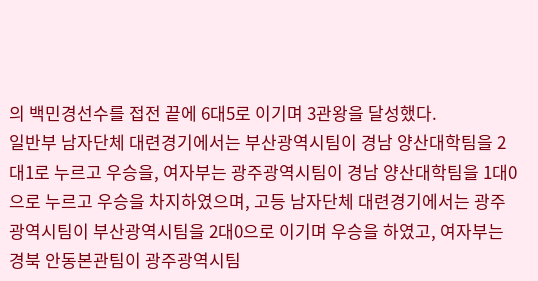의 백민경선수를 접전 끝에 6대5로 이기며 3관왕을 달성했다.
일반부 남자단체 대련경기에서는 부산광역시팀이 경남 양산대학팀을 2대1로 누르고 우승을, 여자부는 광주광역시팀이 경남 양산대학팀을 1대0으로 누르고 우승을 차지하였으며, 고등 남자단체 대련경기에서는 광주광역시팀이 부산광역시팀을 2대0으로 이기며 우승을 하였고, 여자부는 경북 안동본관팀이 광주광역시팀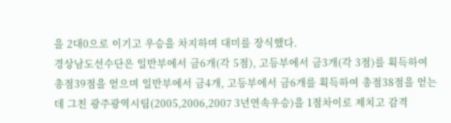을 2대0으로 이기고 우승을 차지하며 대미를 장식했다.
경상남도선수단은 일반부에서 금6개(각 5점), 고등부에서 금3개(각 3점)를 획득하여 총점39점을 얻으며 일반부에서 금4개, 고등부에서 금6개를 획득하여 총점38점을 얻는데 그친 광주광역시팀(2005,2006,2007 3년연속우승)을 1점차이로 제치고 감격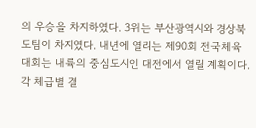의 우승을 차지하였다. 3위는 부산광역시와 경상북도팀이 차지였다. 내년에 열리는 제90회 전국체육대회는 내륙의 중심도시인 대전에서 열릴 계획이다.
각 체급별 결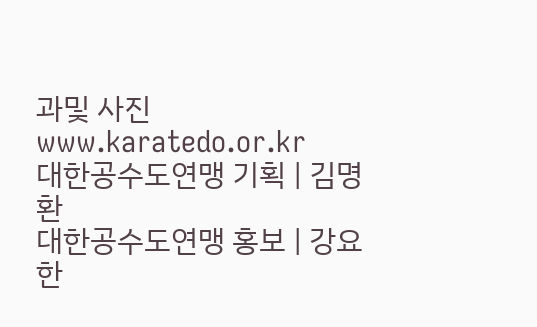과및 사진 www.karatedo.or.kr
대한공수도연맹 기획 | 김명환
대한공수도연맹 홍보 | 강요한